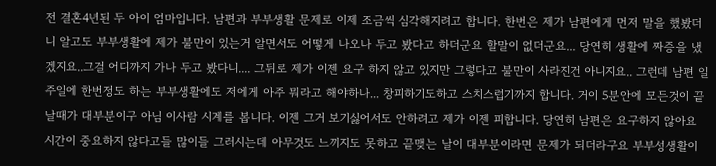전 결혼4년된 두 아이 엄마입니다. 남편과 부부생활 문제로 이제 조금씩 심각해지려고 합니다. 한번은 제가 남편에게 먼저 말을 했봤더니 알고도 부부생활에 제가 불만이 있는거 알면서도 어떻게 나오나 두고 봤다고 하더군요 할말이 없더군요... 당연히 생활에 짜증을 냈겠지요..그걸 어디까지 가나 두고 봤다니.... 그뒤로 제가 이젠 요구 하지 않고 있지만 그렇다고 불만이 사라진건 아니지요.. 그런데 남편 일주일에 한번정도 하는 부부생활에도 저에게 아주 뭐라고 해야하나... 창피하기도하고 스치스럽기까지 합니다. 거이 5분안에 모든것이 끝날때가 대부분이구 아님 이사람 시계를 봅니다. 이젠 그거 보기싫어서도 안하려고 제가 이젠 피합니다. 당연히 남편은 요구하지 않아요 시간이 중요하지 않다고들 많이들 그러시는데 아무것도 느끼지도 못하고 끝맺는 날이 대부분이라면 문제가 되더라구요 부부성생활이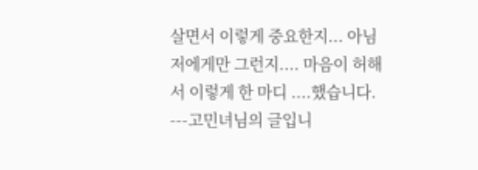살면서 이렇게 중요한지... 아님 저에게만 그런지.... 마음이 허해서 이렇게 한 마디 ....했습니다. ---고민녀님의 글입니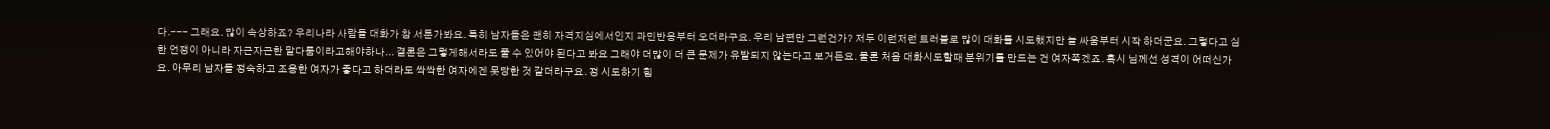다.--- 그래요. 많이 속상하죠? 우리나라 사람들 대화가 참 서툰가봐요. 특히 남자들은 괜히 자격지심에서인지 과민반응부터 오더라구요. 우리 남편만 그런건가? 저두 이런저런 트러블로 많이 대화를 시도했지만 늘 싸움부터 시작 하더군요. 그렇다고 심한 언쟁이 아니라 자근자근한 말다툼이라고해야하나... 결론은 그렇게해서라도 풀 수 있어야 된다고 봐요 그래야 더많이 더 큰 문제가 유발되지 않는다고 보거든요. 물론 처음 대화시도할때 분위기를 만드는 건 여자쪽겠죠. 혹시 님께선 성격이 어떠신가요. 아무리 남자들 정숙하고 조용한 여자가 좋다고 하더라도 싹싹한 여자에겐 못당한 것 같더라구요. 정 시도하기 힘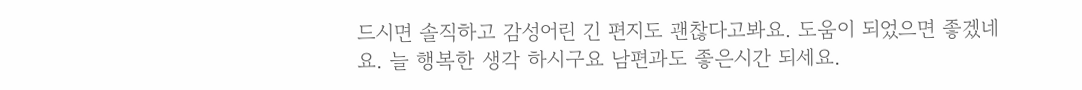드시면 솔직하고 감성어린 긴 편지도 괜찮다고봐요. 도움이 되었으면 좋겠네요. 늘 행복한 생각 하시구요 남편과도 좋은시간 되세요.